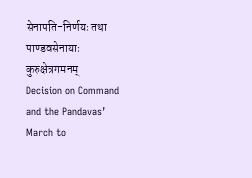सेनापति-निर्णयः तथा पाण्डवसेनायाः कुरुक्षेत्रगमनम्
Decision on Command and the Pandavas’ March to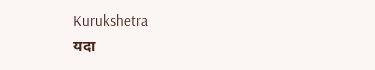Kurukshetra
यदा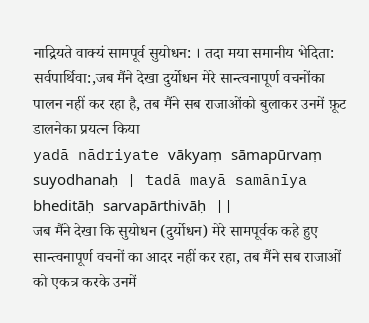नाद्रियते वाक्यं सामपूर्व सुयोधन: । तदा मया समानीय भेदिता: सर्वपार्थिवा:,जब मैंने देखा दुर्योधन मेरे सान्त्वनापूर्ण वचनोंका पालन नहीं कर रहा है, तब मैंने सब राजाओंको बुलाकर उनमें फ़ूट डालनेका प्रयत्न किया
yadā nādriyate vākyaṃ sāmapūrvaṃ suyodhanaḥ | tadā mayā samānīya bheditāḥ sarvapārthivāḥ ||
जब मैंने देखा कि सुयोधन (दुर्योधन) मेरे सामपूर्वक कहे हुए सान्त्वनापूर्ण वचनों का आदर नहीं कर रहा, तब मैंने सब राजाओं को एकत्र करके उनमें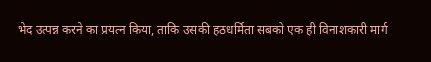भेद उत्पन्न करने का प्रयत्न किया, ताकि उसकी हठधर्मिता सबको एक ही विनाशकारी मार्ग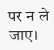पर न ले जाए।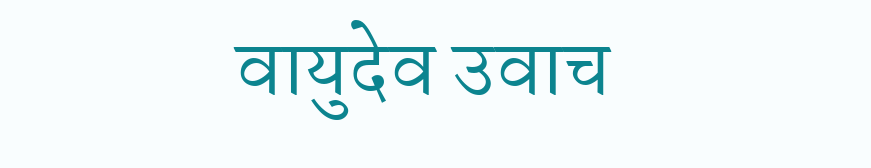वायुदेव उवाच